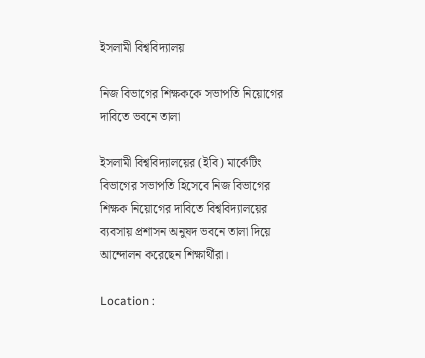ইসলামী বিশ্ববিদ্যালয়

নিজ বিভাগের শিক্ষককে সভাপতি নিয়োগের দাবিতে ভবনে তালা

ইসলামী বিশ্ববিদ্যালয়ের (ইবি) মার্কেটিং বিভাগের সভাপতি হিসেবে নিজ বিভাগের শিক্ষক নিয়োগের দাবিতে বিশ্ববিদ্যালয়ের ব্যবসায় প্রশাসন অনুষদ ভবনে তালা দিয়ে আন্দোলন করেছেন শিক্ষার্থীরা।

Location :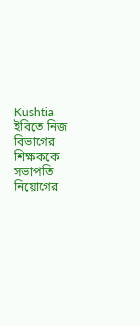Kushtia
ইবিতে নিজ বিভাগের শিক্ষককে সভাপতি নিয়োগের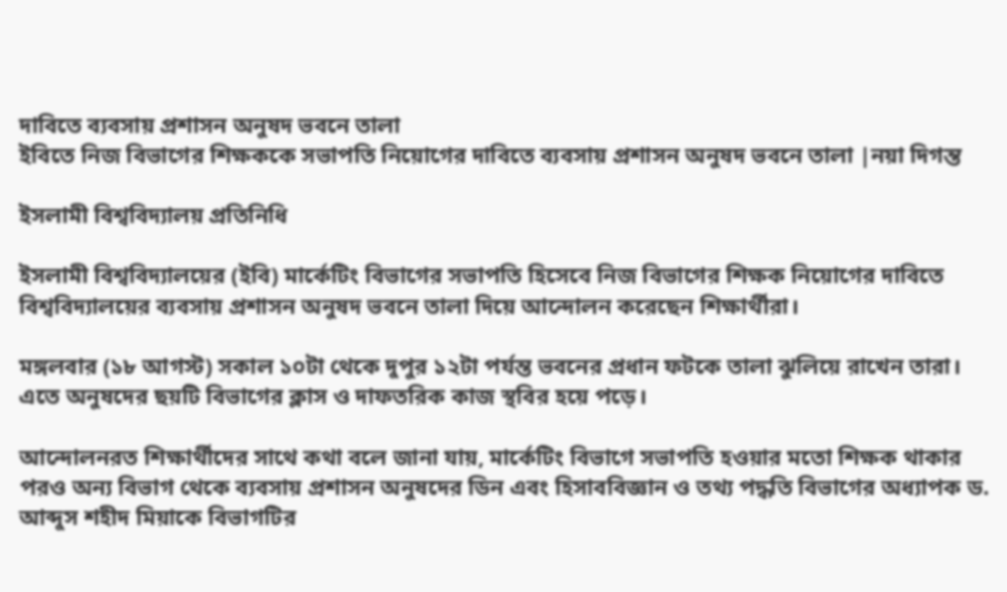দাবিতে ব্যবসায় প্রশাসন অনুষদ ভবনে তালা
ইবিতে নিজ বিভাগের শিক্ষককে সভাপতি নিয়োগের দাবিতে ব্যবসায় প্রশাসন অনুষদ ভবনে তালা |নয়া দিগন্ত

ইসলামী বিশ্ববিদ্যালয় প্রতিনিধি

ইসলামী বিশ্ববিদ্যালয়ের (ইবি) মার্কেটিং বিভাগের সভাপতি হিসেবে নিজ বিভাগের শিক্ষক নিয়োগের দাবিতে বিশ্ববিদ্যালয়ের ব্যবসায় প্রশাসন অনুষদ ভবনে তালা দিয়ে আন্দোলন করেছেন শিক্ষার্থীরা।

মঙ্গলবার (১৮ আগস্ট) সকাল ১০টা থেকে দুপুর ১২টা পর্যন্ত ভবনের প্রধান ফটকে তালা ঝুলিয়ে রাখেন তারা। এতে অনুষদের ছয়টি বিভাগের ক্লাস ও দাফতরিক কাজ স্থবির হয়ে পড়ে।

আন্দোলনরত শিক্ষার্থীদের সাথে কথা বলে জানা যায়, মার্কেটিং বিভাগে সভাপতি হওয়ার মতো শিক্ষক থাকার পরও অন্য বিভাগ থেকে ব্যবসায় প্রশাসন অনুষদের ডিন এবং হিসাববিজ্ঞান ও তথ্য পদ্ধতি বিভাগের অধ্যাপক ড. আব্দুস শহীদ মিয়াকে বিভাগটির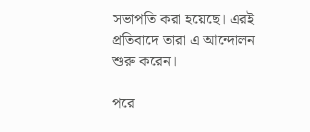সভাপতি করা হয়েছে। এরই প্রতিবাদে তারা এ আন্দোলন শুরু করেন।

পরে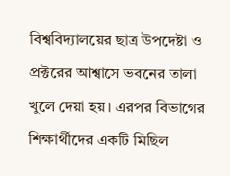বিশ্ববিদ্যালয়ের ছাত্র উপদেষ্টা ও প্রক্টরের আশ্বাসে ভবনের তালা খুলে দেয়া হয়। এরপর বিভাগের শিক্ষার্থীদের একটি মিছিল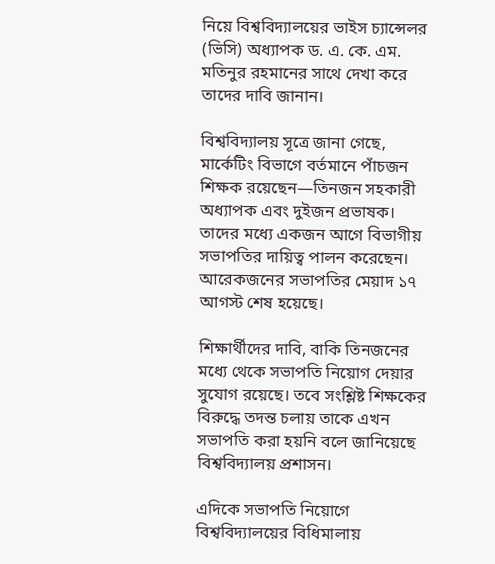নিয়ে বিশ্ববিদ্যালয়ের ভাইস চ্যান্সেলর (ভিসি) অধ্যাপক ড. এ. কে. এম. মতিনুর রহমানের সাথে দেখা করে তাদের দাবি জানান।

বিশ্ববিদ্যালয় সূত্রে জানা গেছে, মার্কেটিং বিভাগে বর্তমানে পাঁচজন শিক্ষক রয়েছেন—তিনজন সহকারী অধ্যাপক এবং দুইজন প্রভাষক। তাদের মধ্যে একজন আগে বিভাগীয় সভাপতির দায়িত্ব পালন করেছেন। আরেকজনের সভাপতির মেয়াদ ১৭ আগস্ট শেষ হয়েছে।

শিক্ষার্থীদের দাবি, বাকি তিনজনের মধ্যে থেকে সভাপতি নিয়োগ দেয়ার সুযোগ রয়েছে। তবে সংশ্লিষ্ট শিক্ষকের বিরুদ্ধে তদন্ত চলায় তাকে এখন সভাপতি করা হয়নি বলে জানিয়েছে বিশ্ববিদ্যালয় প্রশাসন।

এদিকে সভাপতি নিয়োগে বিশ্ববিদ্যালয়ের বিধিমালায়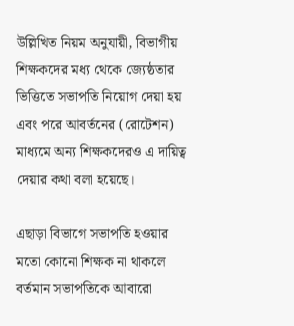উল্লিখিত নিয়ম অনুযায়ী, বিভাগীয় শিক্ষকদের মধ্য থেকে জ্যেষ্ঠতার ভিত্তিতে সভাপতি নিয়োগ দেয়া হয় এবং পরে আবর্তনের (রোটেশন) মাধ্যমে অন্য শিক্ষকদেরও এ দায়িত্ব দেয়ার কথা বলা হয়েছে।

এছাড়া বিভাগে সভাপতি হওয়ার মতো কোনো শিক্ষক না থাকলে বর্তমান সভাপতিকে আবারো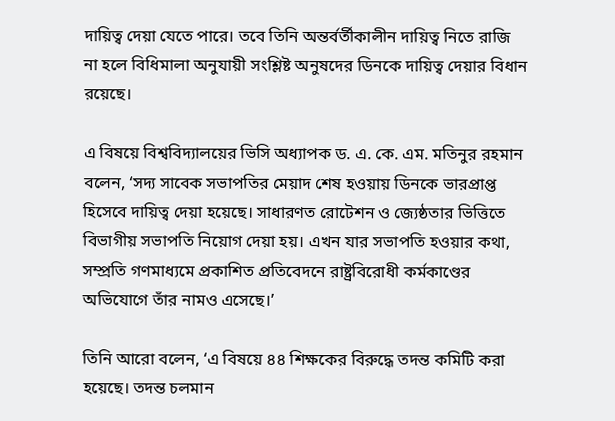দায়িত্ব দেয়া যেতে পারে। তবে তিনি অন্তর্বর্তীকালীন দায়িত্ব নিতে রাজি না হলে বিধিমালা অনুযায়ী সংশ্লিষ্ট অনুষদের ডিনকে দায়িত্ব দেয়ার বিধান রয়েছে।

এ বিষয়ে বিশ্ববিদ্যালয়ের ভিসি অধ্যাপক ড. এ. কে. এম. মতিনুর রহমান বলেন, ‘সদ্য সাবেক সভাপতির মেয়াদ শেষ হওয়ায় ডিনকে ভারপ্রাপ্ত হিসেবে দায়িত্ব দেয়া হয়েছে। সাধারণত রোটেশন ও জ্যেষ্ঠতার ভিত্তিতে বিভাগীয় সভাপতি নিয়োগ দেয়া হয়। এখন যার সভাপতি হওয়ার কথা, সম্প্রতি গণমাধ্যমে প্রকাশিত প্রতিবেদনে রাষ্ট্রবিরোধী কর্মকাণ্ডের অভিযোগে তাঁর নামও এসেছে।’

তিনি আরো বলেন, ‘এ বিষয়ে ৪৪ শিক্ষকের বিরুদ্ধে তদন্ত কমিটি করা হয়েছে। তদন্ত চলমান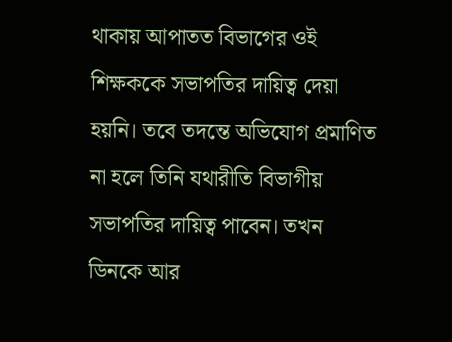থাকায় আপাতত বিভাগের ওই শিক্ষককে সভাপতির দায়িত্ব দেয়া হয়নি। তবে তদন্তে অভিযোগ প্রমাণিত না হলে তিনি যথারীতি বিভাগীয় সভাপতির দায়িত্ব পাবেন। তখন ডিনকে আর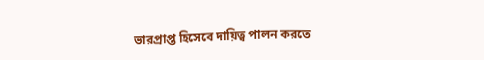ভারপ্রাপ্ত হিসেবে দায়িত্ব পালন করতে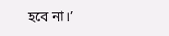হবে না।’